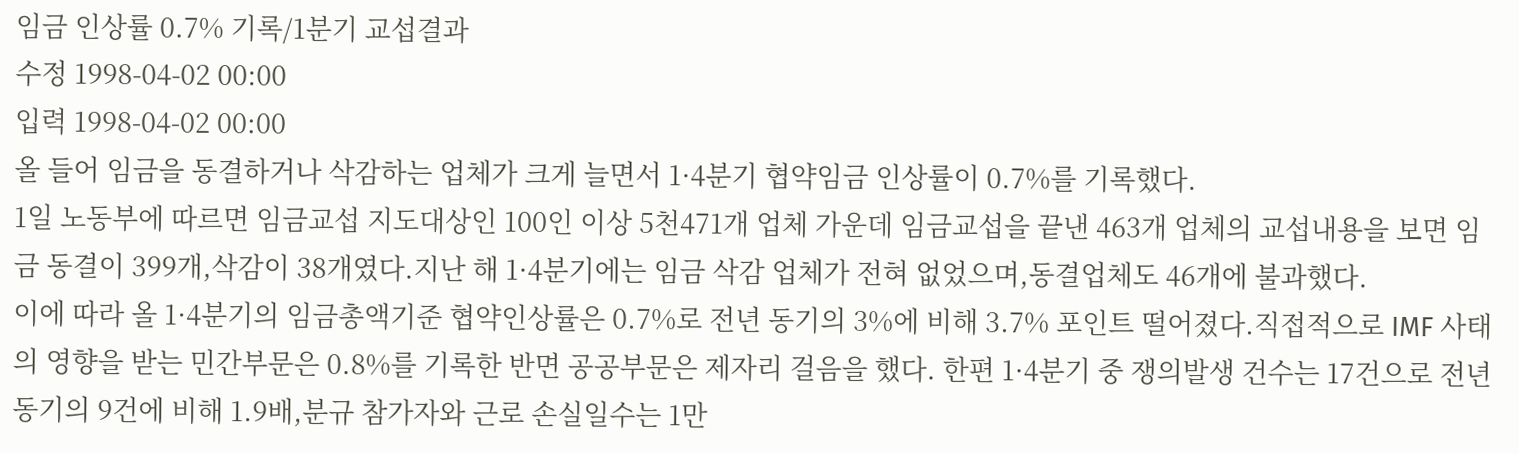임금 인상률 0.7% 기록/1분기 교섭결과
수정 1998-04-02 00:00
입력 1998-04-02 00:00
올 들어 임금을 동결하거나 삭감하는 업체가 크게 늘면서 1·4분기 협약임금 인상률이 0.7%를 기록했다.
1일 노동부에 따르면 임금교섭 지도대상인 100인 이상 5천471개 업체 가운데 임금교섭을 끝낸 463개 업체의 교섭내용을 보면 임금 동결이 399개,삭감이 38개였다.지난 해 1·4분기에는 임금 삭감 업체가 전혀 없었으며,동결업체도 46개에 불과했다.
이에 따라 올 1·4분기의 임금총액기준 협약인상률은 0.7%로 전년 동기의 3%에 비해 3.7% 포인트 떨어졌다.직접적으로 IMF 사태의 영향을 받는 민간부문은 0.8%를 기록한 반면 공공부문은 제자리 걸음을 했다. 한편 1·4분기 중 쟁의발생 건수는 17건으로 전년 동기의 9건에 비해 1.9배,분규 참가자와 근로 손실일수는 1만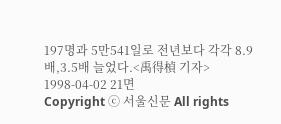197명과 5만541일로 전년보다 각각 8.9배,3.5배 늘었다.<禹得楨 기자>
1998-04-02 21면
Copyright ⓒ 서울신문 All rights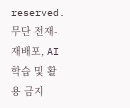reserved. 무단 전재-재배포, AI 학습 및 활용 금지